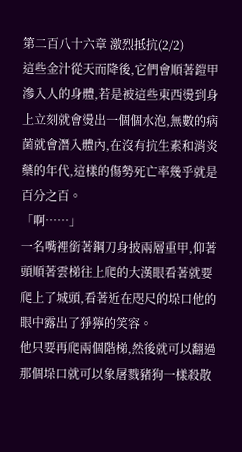第二百八十六章 激烈抵抗(2/2)
這些金汁從天而降後,它們會順著鎧甲滲入人的身體,若是被這些東西燙到身上立刻就會燙出一個個水泡,無數的病菌就會潛入體內,在沒有抗生素和消炎藥的年代,這樣的傷勢死亡率幾乎就是百分之百。
「啊……」
一名嘴裡銜著鋼刀身披兩層重甲,仰著頭順著雲梯往上爬的大漢眼看著就要爬上了城頭,看著近在咫尺的垛口他的眼中露出了猙獰的笑容。
他只要再爬兩個階梯,然後就可以翻過那個垛口就可以象屠戮豬狗一樣殺散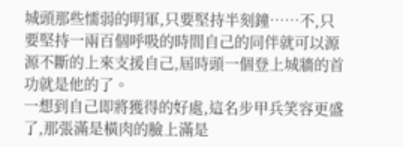城頭那些懦弱的明軍,只要堅持半刻鐘……不,只要堅持一兩百個呼吸的時間自己的同伴就可以源源不斷的上來支援自己,屆時頭一個登上城牆的首功就是他的了。
一想到自己即將獲得的好處,這名步甲兵笑容更盛了,那張滿是橫肉的臉上滿是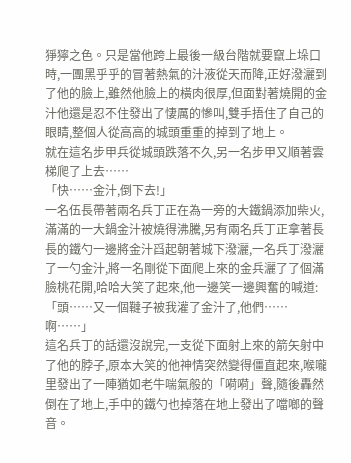猙獰之色。只是當他跨上最後一級台階就要竄上垛口時,一團黑乎乎的冒著熱氣的汁液從天而降,正好潑灑到了他的臉上,雖然他臉上的橫肉很厚,但面對著燒開的金汁他還是忍不住發出了悽厲的慘叫,雙手捂住了自己的眼睛,整個人從高高的城頭重重的掉到了地上。
就在這名步甲兵從城頭跌落不久,另一名步甲又順著雲梯爬了上去……
「快……金汁,倒下去!」
一名伍長帶著兩名兵丁正在為一旁的大鐵鍋添加柴火,滿滿的一大鍋金汁被燒得沸騰,另有兩名兵丁正拿著長長的鐵勺一邊將金汁舀起朝著城下潑灑,一名兵丁潑灑了一勺金汁,將一名剛從下面爬上來的金兵灑了了個滿臉桃花開,哈哈大笑了起來,他一邊笑一邊興奮的喊道:「頭……又一個韃子被我灌了金汁了,他們……啊……」
這名兵丁的話還沒說完,一支從下面射上來的箭矢射中了他的脖子,原本大笑的他神情突然變得僵直起來,喉嚨里發出了一陣猶如老牛喘氣般的「嗬嗬」聲,隨後轟然倒在了地上,手中的鐵勺也掉落在地上發出了噹啷的聲音。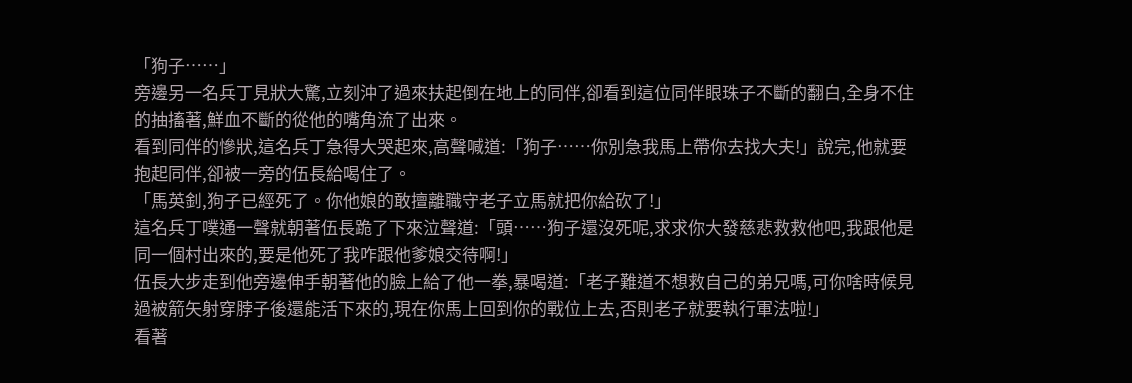「狗子……」
旁邊另一名兵丁見狀大驚,立刻沖了過來扶起倒在地上的同伴,卻看到這位同伴眼珠子不斷的翻白,全身不住的抽搐著,鮮血不斷的從他的嘴角流了出來。
看到同伴的慘狀,這名兵丁急得大哭起來,高聲喊道:「狗子……你別急我馬上帶你去找大夫!」說完,他就要抱起同伴,卻被一旁的伍長給喝住了。
「馬英釗,狗子已經死了。你他娘的敢擅離職守老子立馬就把你給砍了!」
這名兵丁噗通一聲就朝著伍長跪了下來泣聲道:「頭……狗子還沒死呢,求求你大發慈悲救救他吧,我跟他是同一個村出來的,要是他死了我咋跟他爹娘交待啊!」
伍長大步走到他旁邊伸手朝著他的臉上給了他一拳,暴喝道:「老子難道不想救自己的弟兄嗎,可你啥時候見過被箭矢射穿脖子後還能活下來的,現在你馬上回到你的戰位上去,否則老子就要執行軍法啦!」
看著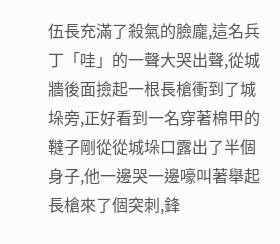伍長充滿了殺氣的臉龐,這名兵丁「哇」的一聲大哭出聲,從城牆後面撿起一根長槍衝到了城垛旁,正好看到一名穿著棉甲的韃子剛從從城垛口露出了半個身子,他一邊哭一邊嚎叫著舉起長槍來了個突刺,鋒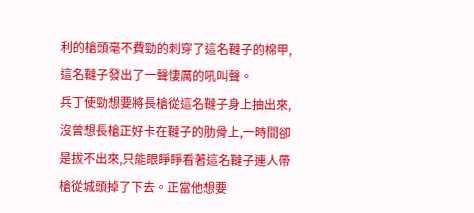利的槍頭毫不費勁的刺穿了這名韃子的棉甲,這名韃子發出了一聲悽厲的吼叫聲。
兵丁使勁想要將長槍從這名韃子身上抽出來,沒曾想長槍正好卡在韃子的肋骨上,一時間卻是拔不出來,只能眼睜睜看著這名韃子連人帶槍從城頭掉了下去。正當他想要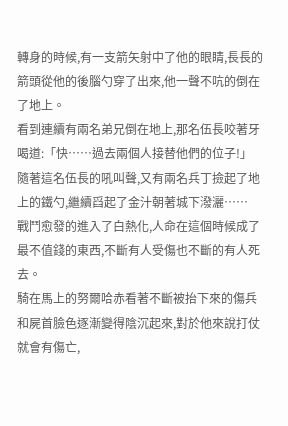轉身的時候,有一支箭矢射中了他的眼睛,長長的箭頭從他的後腦勺穿了出來,他一聲不吭的倒在了地上。
看到連續有兩名弟兄倒在地上,那名伍長咬著牙喝道:「快……過去兩個人接替他們的位子!」
隨著這名伍長的吼叫聲,又有兩名兵丁撿起了地上的鐵勺,繼續舀起了金汁朝著城下潑灑……
戰鬥愈發的進入了白熱化,人命在這個時候成了最不值錢的東西,不斷有人受傷也不斷的有人死去。
騎在馬上的努爾哈赤看著不斷被抬下來的傷兵和屍首臉色逐漸變得陰沉起來,對於他來說打仗就會有傷亡,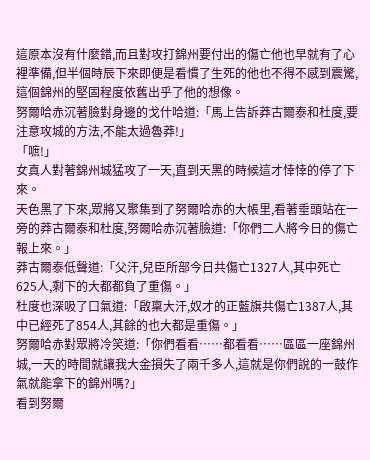這原本沒有什麼錯,而且對攻打錦州要付出的傷亡他也早就有了心裡準備,但半個時辰下來即便是看慣了生死的他也不得不感到震驚,這個錦州的堅固程度依舊出乎了他的想像。
努爾哈赤沉著臉對身邊的戈什哈道:「馬上告訴莽古爾泰和杜度,要注意攻城的方法,不能太過魯莽!」
「嗻!」
女真人對著錦州城猛攻了一天,直到天黑的時候這才悻悻的停了下來。
天色黑了下來,眾將又聚集到了努爾哈赤的大帳里,看著垂頭站在一旁的莽古爾泰和杜度,努爾哈赤沉著臉道:「你們二人將今日的傷亡報上來。」
莽古爾泰低聲道:「父汗,兒臣所部今日共傷亡1327人,其中死亡625人,剩下的大都都負了重傷。」
杜度也深吸了口氣道:「啟稟大汗,奴才的正藍旗共傷亡1387人,其中已經死了854人,其餘的也大都是重傷。」
努爾哈赤對眾將冷笑道:「你們看看……都看看……區區一座錦州城,一天的時間就讓我大金損失了兩千多人,這就是你們說的一鼓作氣就能拿下的錦州嗎?」
看到努爾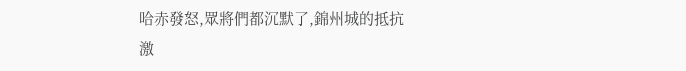哈赤發怒,眾將們都沉默了,錦州城的抵抗激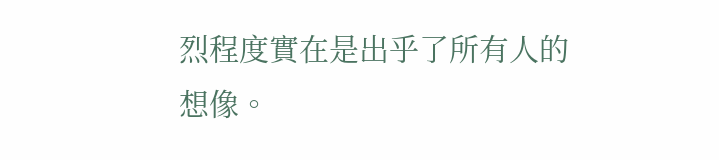烈程度實在是出乎了所有人的想像。